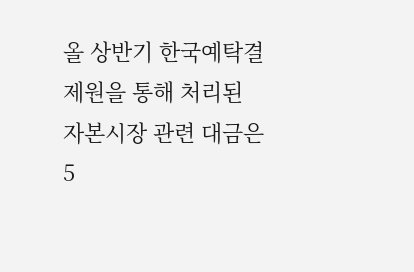올 상반기 한국예탁결제원을 통해 처리된 자본시장 관련 대금은 5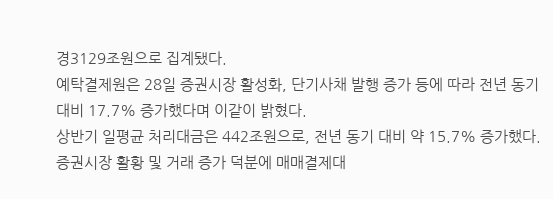경3129조원으로 집계됐다.
예탁결제원은 28일 증권시장 활성화, 단기사채 발행 증가 등에 따라 전년 동기 대비 17.7% 증가했다며 이같이 밝혔다.
상반기 일평균 처리대금은 442조원으로, 전년 동기 대비 약 15.7% 증가했다.
증권시장 활황 및 거래 증가 덕분에 매매결제대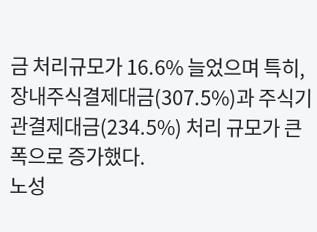금 처리규모가 16.6% 늘었으며 특히, 장내주식결제대금(307.5%)과 주식기관결제대금(234.5%) 처리 규모가 큰 폭으로 증가했다.
노성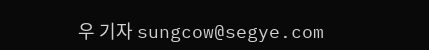우 기자 sungcow@segye.com